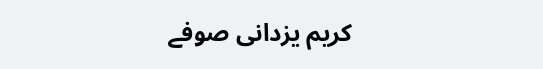کریم یزدانی صوفے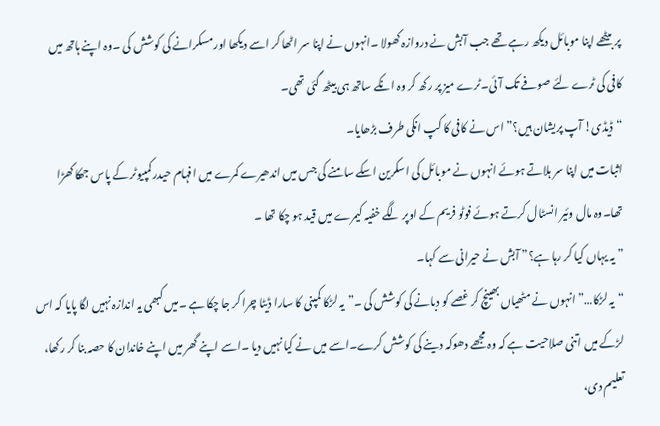پر بیٹھے اپنا موبائل دیکھ رہے تھے جب آبش نے دروازہ کھولا ۔انہوں نے اپنا سر اٹھا کر اسے دیکھا اور مسکرانے کی کوشش کی ۔وہ اپنے ہاتھ میں کافی کی ٹرے لئے صوفے تک آئی۔ٹرے میز پر رکھ کر وہ انکے ساتھ ہی بیٹھ گئی تھی۔
“ڈیڈی! آپ پریشان ہیں؟” اس نے کافی کا کپ انکی طرف بڑھایا۔
اثبات میں اپنا سر ہلاتے ہوئے انہوں نے موبائل کی اسکرین اسکے سامنے کی جس میں اندھیرے کمرے میں افہام حیدر کمپیوٹر کے پاس جھکا کھڑا تھا۔وہ مال وئیر انسٹال کرتے ہوئے فوٹو فریم کے اوپر لگے خفیہ کیمرے میں قید ہو چکا تھا ۔
” یہ یہاں کیا کر رہا ہے؟” آبش نے حیرانی سے کہا۔
“یہ لڑکا…” انہوں نے مٹھیاں بھینچ کر غصے کو دبانے کی کوشش کی ۔”یہ لڑکا کمپنی کا سارا ڈیٹا چرا کر جا چکا ہے ۔میں کبھی یہ اندازہ نہیں لگا پایا کہ اس لڑکے میں اتنی صلاحیت ہے کہ وہ مجھے دھوکہ دینے کی کوشش کرے۔اسے میں نے کیا نہیں دیا ۔اسے اپنے گھر میں اپنے خاندان کا حصہ بنا کر رکھا، تعلیم دی،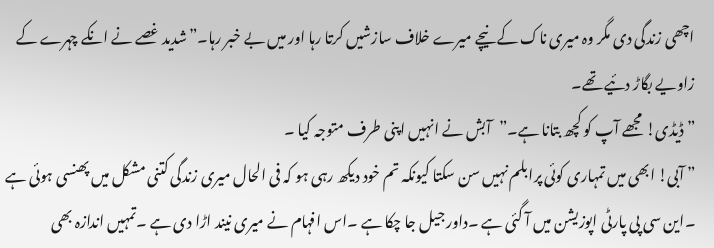اچھی زندگی دی مگر وہ میری ناک کے نیچے میرے خلاف سازشیں کرتا رہا اور میں بے خبر رہا۔”شدید غصے نے انکے چہرے کے زاویے بگاڑ دئیے تھے۔
” ڈیڈی! مجھے آپ کو کچھ بتانا ہے۔”آبش نے انہیں اپنی طرف متوجہ کیا ۔
” آبی! ابھی میں تمہاری کوئی پرابلم نہیں سن سکتا کیونکہ تم خود دیکھ رہی ہو کہ فی الحال میری زندگی کتنی مشکل میں پھنسی ہوئی ہے ۔این سی پی پارٹی اپوزیشن میں آ گئی ہے ۔داور جیل جا چکا ہے ۔اس افہام نے میری نیند اڑا دی ہے ۔تمہیں اندازہ بھی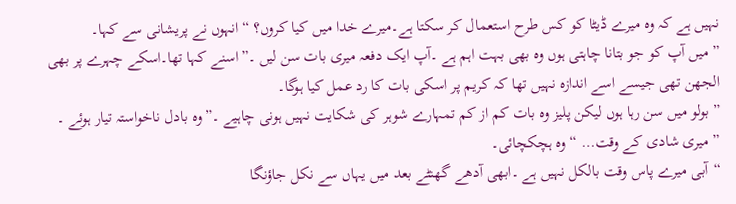نہیں ہے کہ وہ میرے ڈیٹا کو کس طرح استعمال کر سکتا ہے۔میرے خدا میں کیا کروں؟ “انہوں نے پریشانی سے کہا۔
” میں آپ کو جو بتانا چاہتی ہوں وہ بھی بہت اہم ہے ۔آپ ایک دفعہ میری بات سن لیں ۔”اسنے کہا تھا۔اسکے چہرے پر بھی الجھن تھی جیسے اسے اندازہ نہیں تھا کہ کریم پر اسکی بات کا رد عمل کیا ہوگا۔
” بولو میں سن رہا ہوں لیکن پلیز وہ بات کم از کم تمہارے شوہر کی شکایت نہیں ہونی چاہیے ۔”وہ بادل ناخواستہ تیار ہوئے ۔
” میری شادی کے وقت… “وہ ہچکچائی۔
“آبی میرے پاس وقت بالکل نہیں ہے ۔ابھی آدھے گھنٹے بعد میں یہاں سے نکل جاؤنگا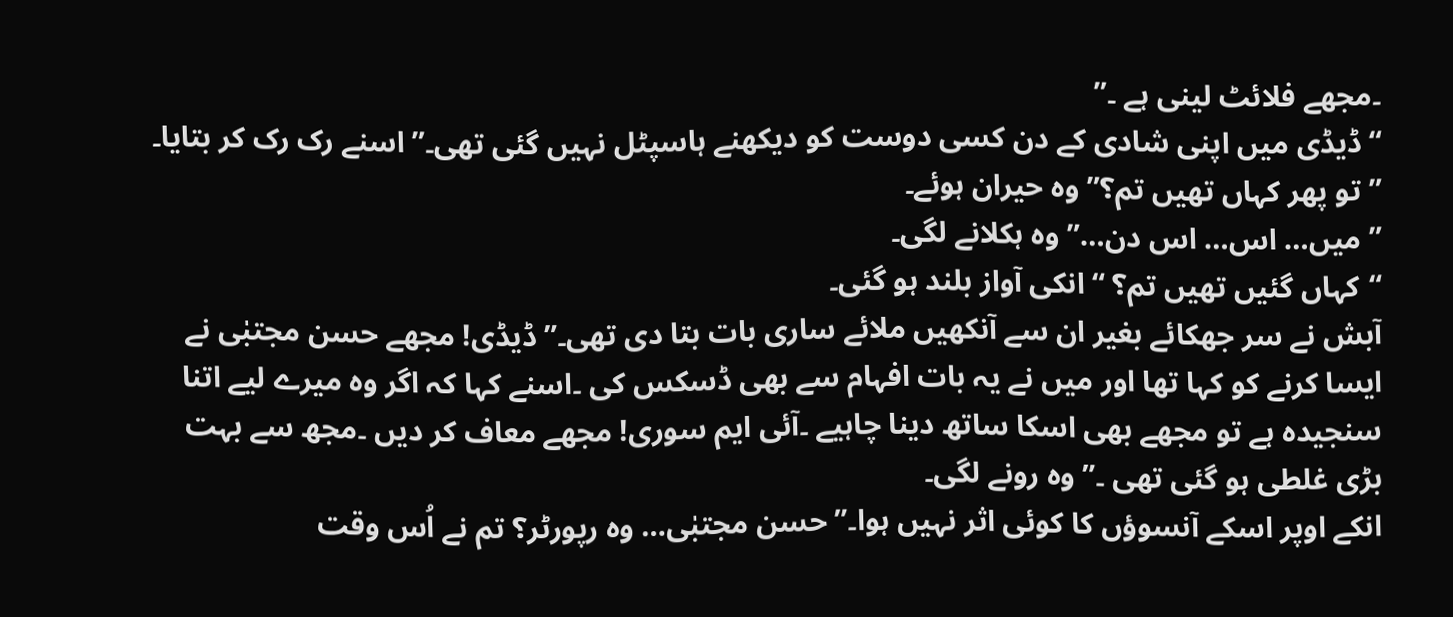۔مجھے فلائٹ لینی ہے ۔”
“ڈیڈی میں اپنی شادی کے دن کسی دوست کو دیکھنے ہاسپٹل نہیں گئی تھی۔”اسنے رک رک کر بتایا۔
” تو پھر کہاں تھیں تم؟” وہ حیران ہوئے۔
” میں… اس… اس دن…” وہ ہکلانے لگی۔
“کہاں گئیں تھیں تم؟ “انکی آواز بلند ہو گئی۔
آبش نے سر جھکائے بغیر ان سے آنکھیں ملائے ساری بات بتا دی تھی۔”ڈیڈی! مجھے حسن مجتبٰی نے ایسا کرنے کو کہا تھا اور میں نے یہ بات افہام سے بھی ڈسکس کی ۔اسنے کہا کہ اگر وہ میرے لیے اتنا سنجیدہ ہے تو مجھے بھی اسکا ساتھ دینا چاہیے ۔آئی ایم سوری! مجھے معاف کر دیں ۔مجھ سے بہت بڑی غلطی ہو گئی تھی ۔” وہ رونے لگی۔
انکے اوپر اسکے آنسوؤں کا کوئی اثر نہیں ہوا۔” حسن مجتبٰی… وہ رپورٹر؟ تم نے اُس وقت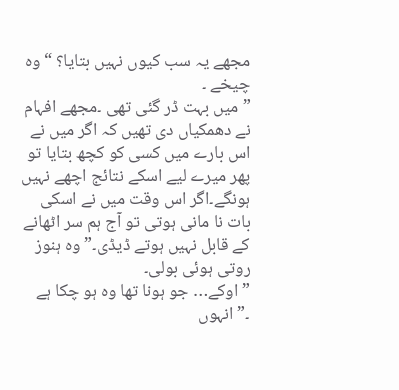مجھے یہ سب کیوں نہیں بتایا؟ “وہ چیخے ۔
” میں بہت ڈر گئی تھی ۔مجھے افہام نے دھمکیاں دی تھیں کہ اگر میں نے اس بارے میں کسی کو کچھ بتایا تو پھر میرے لیے اسکے نتائج اچھے نہیں ہونگے۔اگر اس وقت میں نے اسکی بات نا مانی ہوتی تو آج ہم سر اٹھانے کے قابل نہیں ہوتے ڈیڈی۔”وہ ہنوز روتی ہوئی بولی۔
” اوکے… جو ہونا تھا وہ ہو چکا ہے ۔”انہوں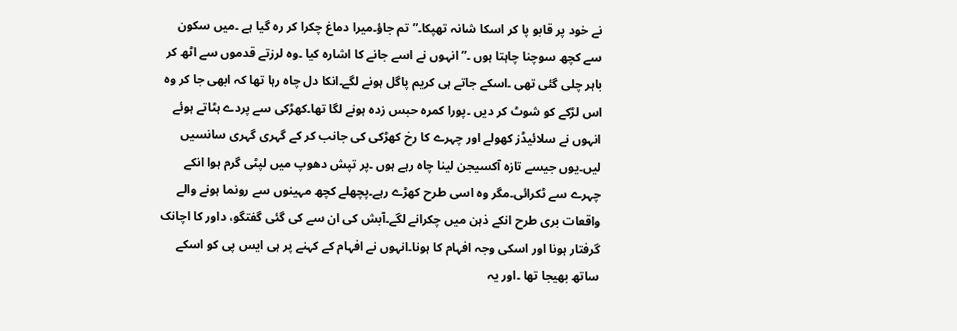نے خود پر قابو پا کر اسکا شانہ تھپکا۔” تم جاؤ۔میرا دماغ چکرا کر رہ گیا ہے ۔میں سکون سے کچھ سوچنا چاہتا ہوں ۔”انہوں نے اسے جانے کا اشارہ کیا ۔وہ لرزتے قدموں سے اٹھ کر باہر چلی گئی تھی ۔اسکے جاتے ہی کریم پاگل ہونے لگے۔انکا دل چاہ رہا تھا کہ ابھی جا کر وہ اس لڑکے کو شوٹ کر دیں ۔پورا کمرہ حبس زدہ ہونے لگا تھا۔کھڑکی سے پردے ہٹاتے ہوئے انہوں نے سلائیڈز کھولے اور چہرے کا رخ کھڑکی کی جانب کر کے گہری گہری سانسیں لیں۔یوں جیسے تازہ آکسیجن لینا چاہ رہے ہوں ۔پر تپش دھوپ میں لپٹی گرم ہوا انکے چہرے سے ٹکرائی۔مگر وہ اسی طرح کھڑے رہے۔پچھلے کچھ مہینوں سے رونما ہونے والے واقعات بری طرح انکے ذہن میں چکرانے لگے۔آبش کی ان سے کی گئی گفتگو، داور کا اچانک گرفتار ہونا اور اسکی وجہ افہام کا ہونا۔انہوں نے افہام کے کہنے پر ہی ایس پی کو اسکے ساتھ بھیجا تھا ۔اور یہ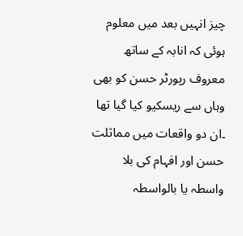چیز انہیں بعد میں معلوم ہوئی کہ انابہ کے ساتھ معروف رپورٹر حسن کو بھی وہاں سے ریسکیو کیا گیا تھا ۔ان دو واقعات میں مماثلت حسن اور افہام کی بلا واسطہ یا بالواسطہ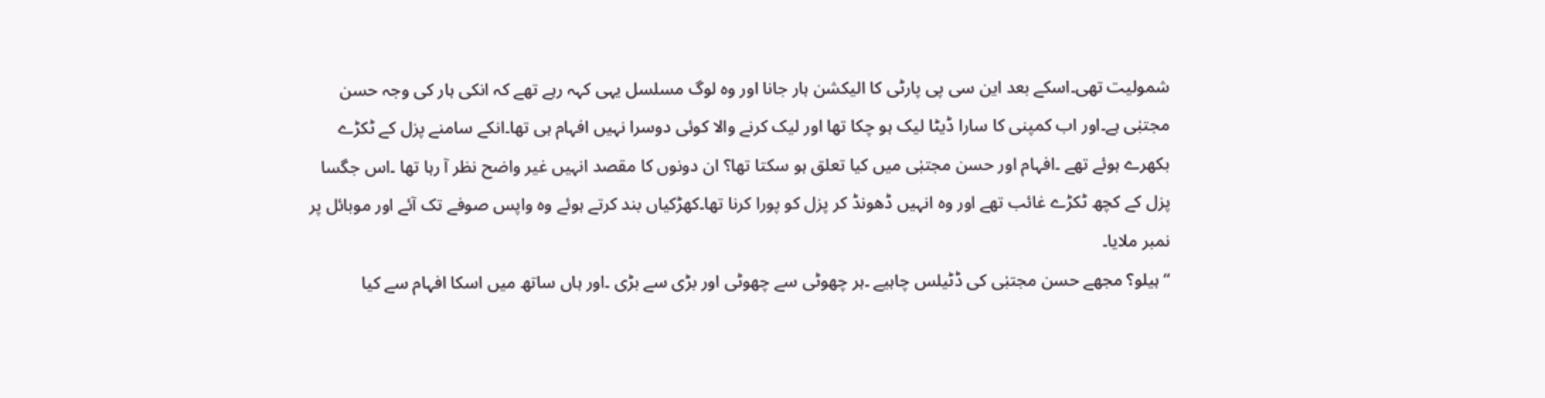شمولیت تھی۔اسکے بعد این سی پی پارٹی کا الیکشن ہار جانا اور وہ لوگ مسلسل یہی کہہ رہے تھے کہ انکی ہار کی وجہ حسن مجتبٰی ہے۔اور اب کمپنی کا سارا ڈیٹا لیک ہو چکا تھا اور لیک کرنے والا کوئی دوسرا نہیں افہام ہی تھا۔انکے سامنے پزل کے ٹکڑے بکھرے ہوئے تھے ۔افہام اور حسن مجتبٰی میں کیا تعلق ہو سکتا تھا؟ ان دونوں کا مقصد انہیں غیر واضح نظر آ رہا تھا ۔اس جگسا پزل کے کچھ ٹکڑے غائب تھے اور وہ انہیں ڈھونڈ کر پزل کو پورا کرنا تھا۔کھڑکیاں بند کرتے ہوئے وہ واپس صوفے تک آئے اور موبائل پر نمبر ملایا۔
“ہیلو؟ مجھے حسن مجتبٰی کی ڈٹیلس چاہیے ۔ہر چھوٹی سے چھوٹی اور بڑی سے بڑی ۔اور ہاں ساتھ میں اسکا افہام سے کیا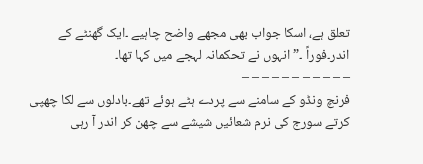تعلق ہے، اسکا جواب بھی مجھے واضح چاہیے ۔ایک گھنٹے کے اندر۔فوراً ۔” انہوں نے تحکمانہ لہجے میں کہا تھا۔
– – – – – – – – – – –
فرنچ ونڈو کے سامنے سے پردے ہٹے ہوئے تھے۔بادلوں سے لکا چھپی کرتے سورج کی نرم شعائیں شیشے سے چھن کر اندر آ رہی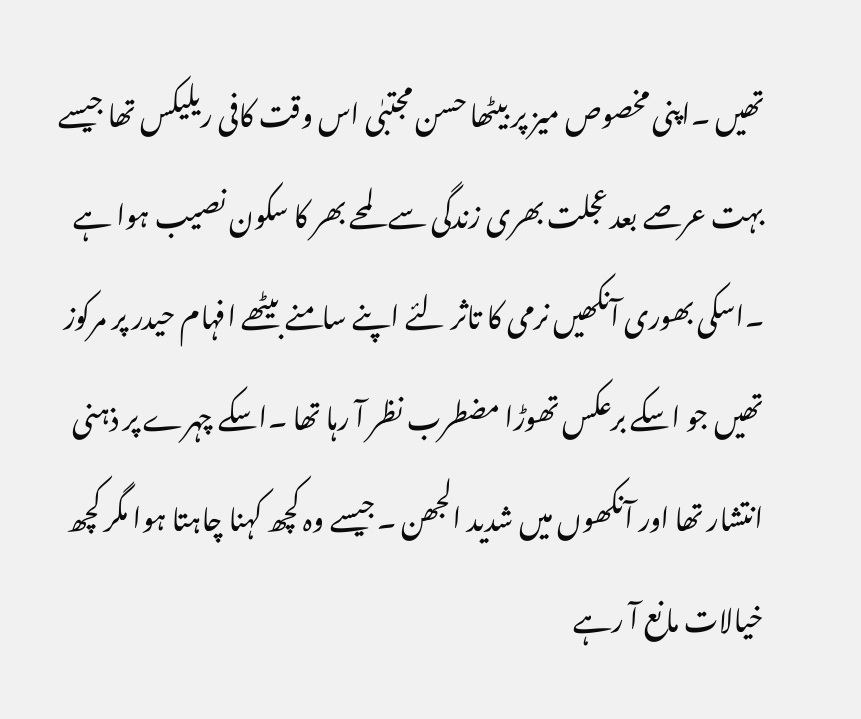تھیں ۔اپنی مخصوص میز پر بیٹھا حسن مجتبٰی اس وقت کافی ریلیکس تھا جیسے بہت عرصے بعد عجلت بھری زندگی سے لمحے بھر کا سکون نصیب ہوا ہے ۔اسکی بھوری آنکھیں نرمی کا تاثر لئے اپنے سامنے بیٹھے افہام حیدر پر مرکوز تھیں جو اسکے برعکس تھوڑا مضطرب نظر آ رہا تھا ۔اسکے چہرے پر ذہنی انتشار تھا اور آنکھوں میں شدید الجھن ۔جیسے وہ کچھ کہنا چاہتا ہوا مگر کچھ خیالات مانع آ رہے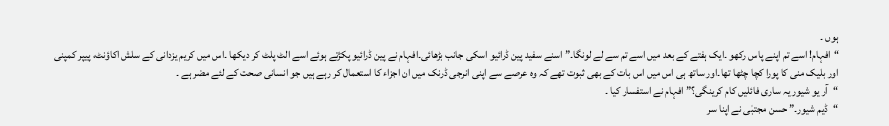ہوں ۔
“افہام! اسے تم اپنے پاس رکھو ۔ایک ہفتے کے بعد میں اسے تم سے لے لونگا۔” اسنے سفید پین ڈرائیو اسکی جانب بڑھائی۔افہام نے پین ڈرائیو پکڑتے ہوئے اسے الٹ پلٹ کر دیکھا ۔اس میں کریم یزدانی کے سلش اکاؤنٹ، پیپر کمپنی اور بلیک منی کا پورا کچا چٹھا تھا۔اور ساتھ ہی اس میں اس بات کے بھی ثبوت تھے کہ وہ عرصے سے اپنی انرجی ڈرنک میں ان اجزاء کا استعمال کر رہے ہیں جو انسانی صحت کے لئے مضر ہے ۔
“آر یو شیور یہ ساری فائلیں کام کرینگی؟” افہام نے استفسار کیا ۔
“ڈیم شیور۔” حسن مجتبٰی نے اپنا سر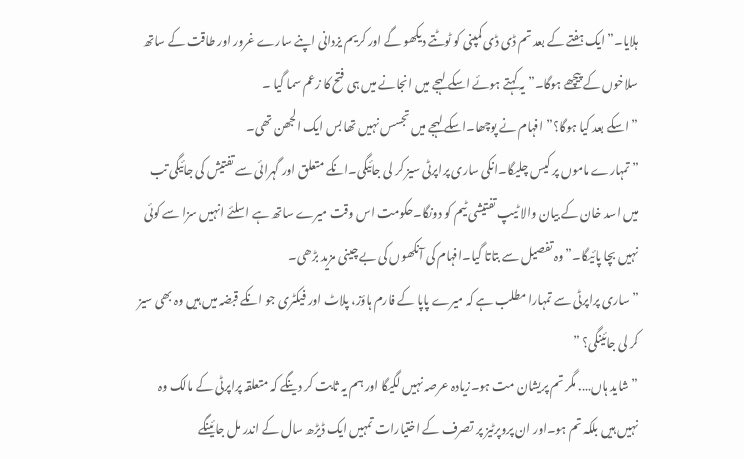ہلایا۔”ایک ہفتے کے بعد تم ڈی ڈی کمپنی کو ٹوٹتے دیکھو گے اور کریم یزدانی اپنے سارے غرور اور طاقت کے ساتھ سلاخوں کے پیچھے ہوگا۔” یہ کہتے ہوئے اسکے لہجے میں انجانے میں ہی فتح کا زعم سما گیا ۔
” اسکے بعد کیا ہوگا؟” افہام نے پوچھا۔اسکے لہجے میں تجسس نہیں تھا بس ایک الجھن تھی۔
” تمہارے ماموں پر کیس چلیگا۔انکی ساری پراپرٹی سیز کر لی جائیگی۔انکے متعلق اور گہرائی سے تفتیش کی جائیگی تب میں اسد خان کے بیان والا ٹیپ تفتیشی ٹیم کو دونگا۔حکومت اس وقت میرے ساتھ ہے اسلئے انہیں سزا سے کوئی نہیں بچا پائیگا۔” وہ تفصیل سے بتاتا گیا۔افہام کی آنکھوں کی بے چینی مزید بڑھی۔
” ساری پراپرٹی سے تمہارا مطلب ہے کہ میرے پاپا کے فارم ہاؤز، پلاٹ اور فیکٹری جو انکے قبضہ میں ہیں وہ بھی سیز کر لی جائینگی؟ ”
” شاید ہاں…. مگر تم پریشان مت ہو۔زیادہ عرصہ نہیں لگیگا اور ہم یہ ثابت کر دینگے کہ متعلقہ پراپرٹی کے مالک وہ نہیں ہیں بلکہ تم ہو۔اور ان پروپرٹیز پر تصرف کے اختیارات تمہیں ایک ڈیڑھ سال کے اندر مل جائینگے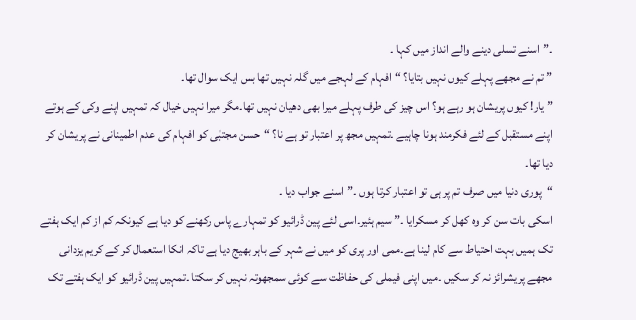۔”اسنے تسلی دینے والے انداز میں کہا ۔
” تم نے مجھے پہلے کیوں نہیں بتایا؟ “افہام کے لہجے میں گلہ نہیں تھا بس ایک سوال تھا۔
” یار! کیوں پریشان ہو رہے ہو؟ اس چیز کی طرف پہلے میرا بھی دھیان نہیں تھا۔مگر میرا نہیں خیال کہ تمہیں اپنے وکی کے ہوتے اپنے مستقبل کے لئے فکرمند ہونا چاہیے ۔تمہیں مجھ پر اعتبار تو ہے نا؟ “حسن مجتبٰی کو افہام کی عدم اطمینانی نے پریشان کر دیا تھا۔
“پوری دنیا میں صرف تم پر ہی تو اعتبار کرتا ہوں ۔”اسنے جواب دیا ۔
اسکی بات سن کر وہ کھل کر مسکرایا ۔” سیم ہئیر۔اسی لئے پین ڈرائیو کو تمہارے پاس رکھنے کو دیا ہے کیونکہ کم از کم ایک ہفتے تک ہمیں بہت احتیاط سے کام لینا ہے۔ممی اور پری کو میں نے شہر کے باہر بھیج دیا ہے تاکہ انکا استعمال کر کے کریم یزدانی مجھے پریشرائز نہ کر سکیں ۔میں اپنی فیملی کی حفاظت سے کوئی سمجھوتہ نہیں کر سکتا ۔تمہیں پین ڈرائیو کو ایک ہفتے تک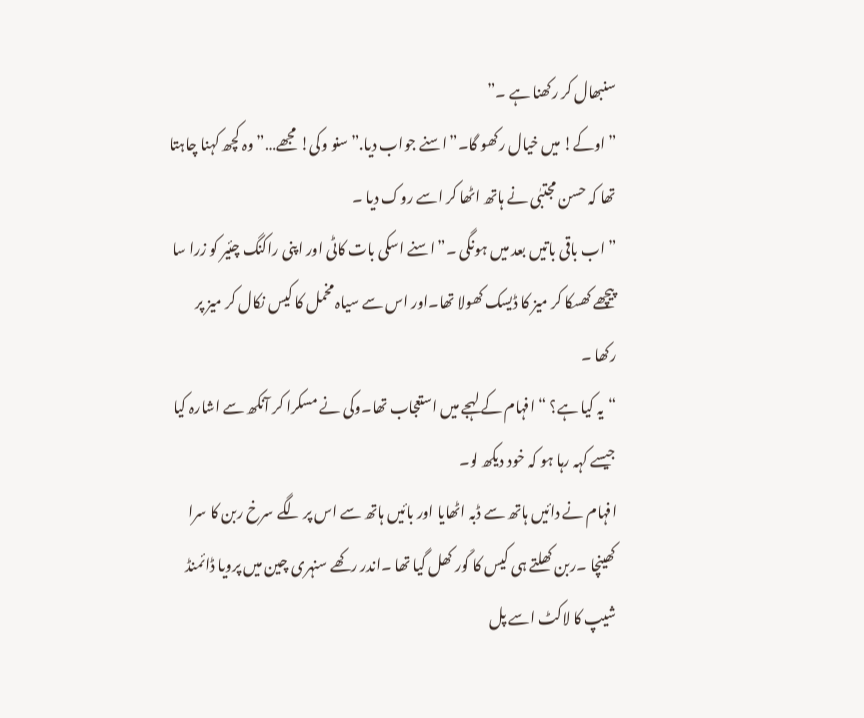سنبھال کر رکھنا ہے ۔”
” اوکے! میں خیال رکھو گا۔”اسنے جواب دیا.” سنو وکی! مجھے…” وہ کچھ کہنا چاہتا تھا کہ حسن مجتبٰی نے ہاتھ اٹھا کر اسے روک دیا ۔
” اب باقی باتیں بعد میں ہونگی ۔”اسنے اسکی بات کاٹی اور اپنی راکنگ چئیر کو زرا سا پیچھے کھسکا کر میز کا ڈیسک کھولا تھا۔اور اس سے سیاہ مخمل کا کیس نکال کر میز پر رکھا ۔
“یہ کیا ہے؟ “افہام کے لہجے میں استعجاب تھا۔وکی نے مسکرا کر آنکھ سے اشارہ کیا جیسے کہہ رہا ہو کہ خود دیکھ لو۔
افہام نے دائیں ہاتھ سے ڈبہ اٹھایا اور بائیں ہاتھ سے اس پر لگے سرخ ربن کا سرا کھینچا ۔ربن کھلتے ہی کیس کا کَور کھل گیا تھا ۔اندر رکھے سنہری چین میں پرویا ڈائمنڈ شیپ کا لاکٹ اسے پل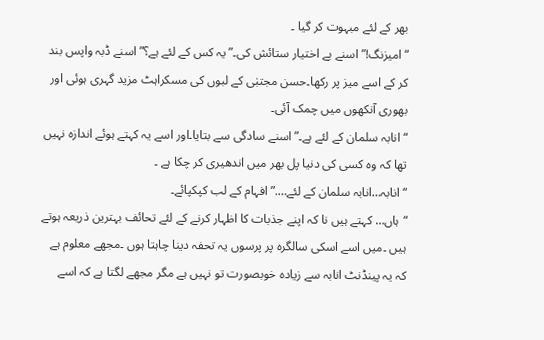بھر کے لئے مبہوت کر گیا ۔
“امیزنگ!” اسنے بے اختیار ستائش کی۔”یہ کس کے لئے ہے؟” اسنے ڈبہ واپس بند کر کے اسے میز پر رکھا۔حسن مجتبٰی کے لبوں کی مسکراہٹ مزید گہری ہوئی اور بھوری آنکھوں میں چمک آئی۔
“انابہ سلمان کے لئے ہے۔” اسنے سادگی سے بتایا۔اور اسے یہ کہتے ہوئے اندازہ نہیں تھا کہ وہ کسی کی دنیا پل بھر میں اندھیری کر چکا ہے ۔
“انابہ…انابہ سلمان کے لئے….” افہام کے لب کپکپائے۔
“ہاں… کہتے ہیں نا کہ اپنے جذبات کا اظہار کرنے کے لئے تحائف بہترین ذریعہ ہوتے ہیں ۔میں اسے اسکی سالگرہ پر پرسوں یہ تحفہ دینا چاہتا ہوں ۔مجھے معلوم ہے کہ یہ پینڈنٹ انابہ سے زیادہ خوبصورت تو نہیں ہے مگر مجھے لگتا ہے کہ اسے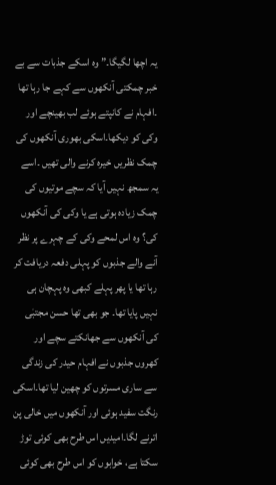یہ اچھا لگیگا۔” وہ اسکے جذبات سے بے خبر چمکتی آنکھوں سے کہے جا رہا تھا ۔افہام نے کانپتے ہوئے لب بھینچے اور وکی کو دیکھا۔اسکی بھوری آنکھوں کی چمک نظریں خیرہ کرنے والی تھیں ۔اسے یہ سمجھ نہیں آیا کہ سچے موتیوں کی چمک زیادہ ہوتی ہے یا وکی کی آنکھوں کی؟ وہ اس لمحے وکی کے چہرے پر نظر آنے والے جذبوں کو پہلی دفعہ دریافت کر رہا تھا یا پھر پہلے کبھی وہ پہچان ہی نہیں پایا تھا۔ جو بھی تھا حسن مجتبٰی کی آنکھوں سے جھانکتے سچے اور کھروں جذبوں نے افہام حیدر کی زندگی سے ساری مسرتوں کو چھین لیا تھا۔اسکی رنگت سفید ہوئی اور آنکھوں میں خالی پن اترنے لگا۔امیدیں اس طرح بھی کوئی توڑ سکتا ہے، خوابوں کو اس طرح بھی کوئی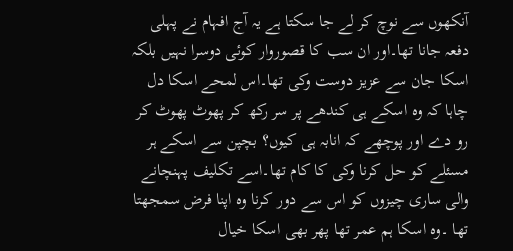آنکھوں سے نوچ کر لے جا سکتا ہے یہ آج افہام نے پہلی دفعہ جانا تھا۔اور ان سب کا قصوروار کوئی دوسرا نہیں بلکہ اسکا جان سے عزیز دوست وکی تھا۔اس لمحے اسکا دل چاہا کہ وہ اسکے ہی کندھے پر سر رکھ کر پھوٹ پھوٹ کر رو دے اور پوچھے کہ انابہ ہی کیوں؟ بچپن سے اسکے ہر مسئلے کو حل کرنا وکی کا کام تھا۔اسے تکلیف پہنچانے والی ساری چیزوں کو اس سے دور کرنا وہ اپنا فرض سمجھتا تھا ۔وہ اسکا ہم عمر تھا پھر بھی اسکا خیال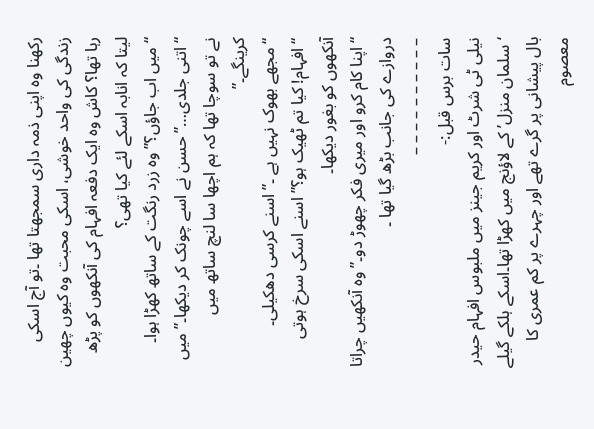رکھنا وہ اپنی ذمہ داری سمجھتا تھا ۔تو آج اسکی زندگی کی واحد خوشی، اسکی محبت وہ کیوں چھین رہا تھا؟ کاش وہ ایک دفعہ افہام کی آنکھوں کو پڑھ لیتا کہ انابہ اسکے لئے کیا تھی؟
“میں اب جاؤں؟” وہ زرد رنگت کے ساتھ کھڑا ہوا۔
“اتنی جلدی…” حسن نے اسے چونک کر دیکھا۔”میں نے تو سوچا تھا کہ ہم اچھا سا لنچ ساتھ میں کرینگے۔”
“مجھے بھوک نہیں ہے ۔” اسنے کرسی دھکیلی۔
“افہام! کیا تم ٹھیک ہو؟” اسنے اسکی سرخ ہوتی آنکھوں کو بغور دیکھا۔
“اپنا کام کرو اور میری فکر چھوڑ دو۔” وہ آنکھیں چراتا دروازے کی جانب بڑھ گیا تھا ۔
– – – – – – – – – –
سات برس قبل:-
نیلی ٹی شرٹ اور کریم جینز میں ملبوس افہام حیدر ‘سلمان منزل’ کے لاؤنج میں کھڑا تھا۔اسکے ہلکے گیلے بال پیشانی پر گرے تھے اور چہرے پر کم عمری کا معصوم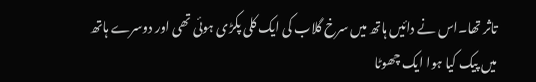تاثر تھا۔اس نے دائیں ہاتھ میں سرخ گلاب کی ایک کلی پکڑی ہوئی تھی اور دوسرے ہاتھ میں پیک کیا ہوا ایک چھوٹا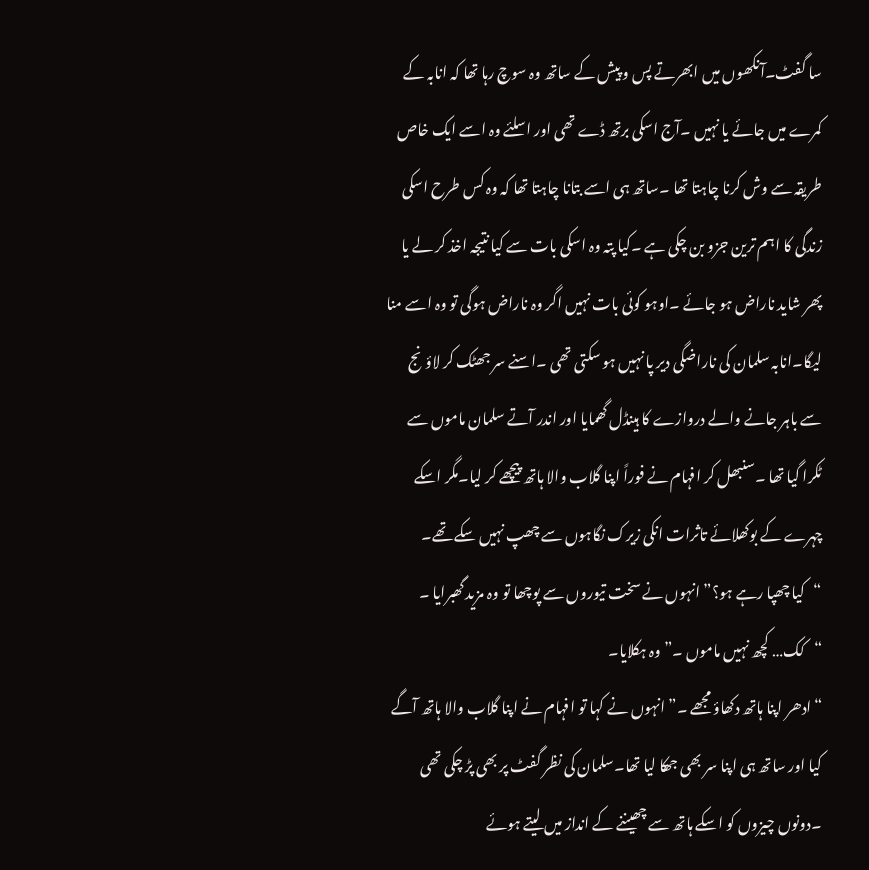سا گفٹ۔آنکھوں میں ابھرتے پس و پیش کے ساتھ وہ سوچ رہا تھا کہ انابہ کے کمرے میں جائے یا نہیں ۔آج اسکی برتھ ڈے تھی اور اسلئے وہ اسے ایک خاص طریقہ سے وش کرنا چاہتا تھا ۔ساتھ ہی اسے بتانا چاہتا تھا کہ وہ کس طرح اسکی زندگی کا اہم ترین جزو بن چکی ہے ۔کیا پتہ وہ اسکی بات سے کیا نتیجہ اخذ کر لے یا پھر شاید ناراض ہو جائے ۔اوہو کوئی بات نہیں اگر وہ ناراض ہوگی تو وہ اسے منا لیگا۔انابہ سلمان کی ناراضگی دیر پا نہیں ہو سکتی تھی ۔اسنے سر جھٹک کر لاؤنج سے باہر جانے والے دروازے کا ہینڈل گھمایا اور اندر آتے سلمان ماموں سے ٹکرا گیا تھا ۔سنبھل کر افہام نے فوراً اپنا گلاب والا ہاتھ پیچھے کر لیا۔مگر اسکے چہرے کے بوکھلائے تاثرات انکی زیرک نگاہوں سے چھپ نہیں سکے تھے۔
“کیا چھپا رہے ہو؟” انہوں نے سخت تیوروں سے پوچھا تو وہ مزید گھبرایا ۔
“کک… کچھ نہیں ماموں ۔” وہ ہکلایا۔
“ادھر اپنا ہاتھ دکھاؤ مجھے ۔” انہوں نے کہا تو افہام نے اپنا گلاب والا ہاتھ آگے کیا اور ساتھ ہی اپنا سر بھی جھکا لیا تھا۔سلمان کی نظر گفٹ پر بھی پڑ چکی تھی ۔دونوں چیزوں کو اسکے ہاتھ سے چھیننے کے انداز میں لیتے ہوئے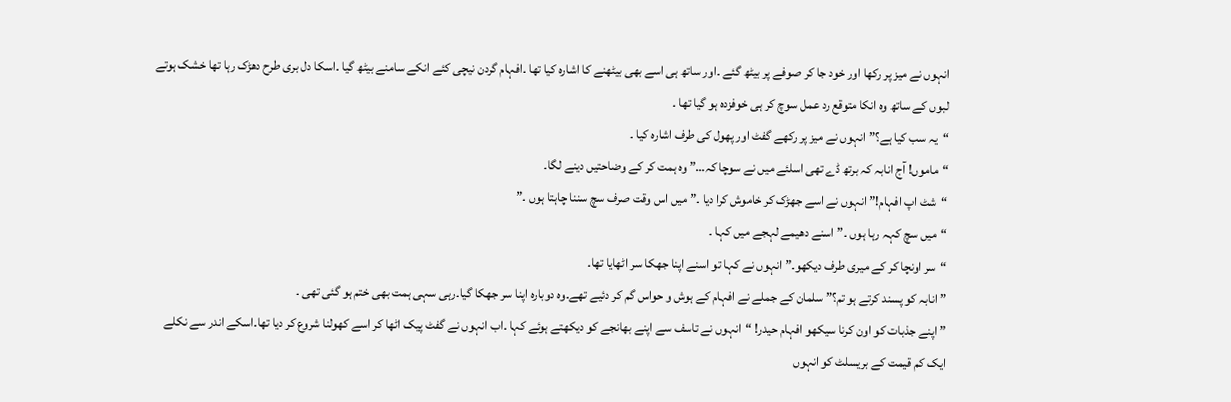انہوں نے میز پر رکھا اور خود جا کر صوفے پر بیٹھ گئے ۔اور ساتھ ہی اسے بھی بیٹھنے کا اشارہ کیا تھا ۔افہام گردن نیچی کئے انکے سامنے بیٹھ گیا ۔اسکا دل بری طرح دھڑک رہا تھا خشک ہوتے لبوں کے ساتھ وہ انکا متوقع رد عمل سوچ کر ہی خوفزدہ ہو گیا تھا ۔
“یہ سب کیا ہے؟” انہوں نے میز پر رکھے گفٹ اور پھول کی طرف اشارہ کیا ۔
“ماموں! آج انابہ کہ برتھ ڈے تھی اسلئے میں نے سوچا کہ…” وہ ہمت کر کے وضاحتیں دینے لگا۔
“شٹ اپ افہام!” انہوں نے اسے جھڑک کر خاموش کرا دیا ۔”میں اس وقت صرف سچ سننا چاہتا ہوں ۔”
“میں سچ کہہ رہا ہوں ۔”اسنے دھیمے لہجے میں کہا ۔
“سر اونچا کر کے میری طرف دیکھو۔” انہوں نے کہا تو اسنے اپنا جھکا سر اٹھایا تھا۔
” انابہ کو پسند کرتے ہو تم؟” سلمان کے جملے نے افہام کے ہوش و حواس گم کر دئیے تھے۔وہ دوبارہ اپنا سر جھکا گیا۔رہی سہی ہمت بھی ختم ہو گئی تھی ۔
” اپنے جذبات کو اون کرنا سیکھو افہام حیدر! “انہوں نے تاسف سے اپنے بھانجے کو دیکھتے ہوئے کہا ۔اب انہوں نے گفٹ پیک اٹھا کر اسے کھولنا شروع کر دیا تھا۔اسکے اندر سے نکلے ایک کم قیمت کے بریسلٹ کو انہوں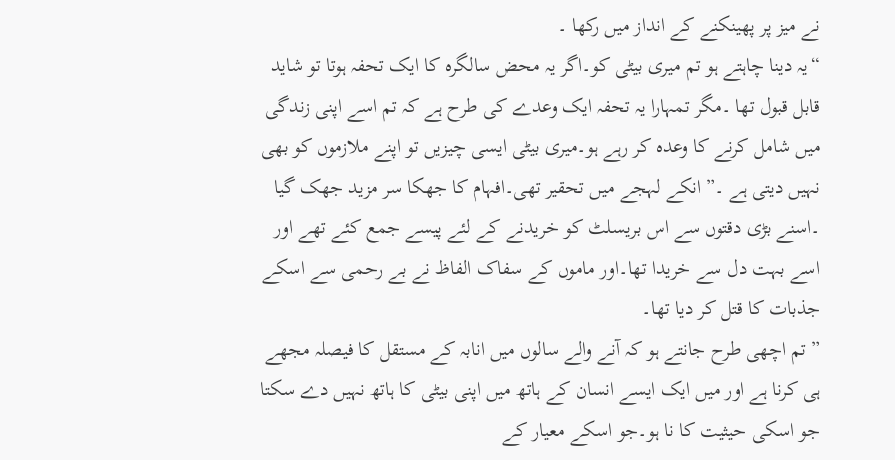نے میز پر پھینکنے کے انداز میں رکھا ۔
“یہ دینا چاہتے ہو تم میری بیٹی کو۔اگر یہ محض سالگرہ کا ایک تحفہ ہوتا تو شاید قابل قبول تھا ۔مگر تمہارا یہ تحفہ ایک وعدے کی طرح ہے کہ تم اسے اپنی زندگی میں شامل کرنے کا وعدہ کر رہے ہو۔میری بیٹی ایسی چیزیں تو اپنے ملازموں کو بھی نہیں دیتی ہے ۔” انکے لہجے میں تحقیر تھی۔افہام کا جھکا سر مزید جھک گیا ۔اسنے بڑی دقتوں سے اس بریسلٹ کو خریدنے کے لئے پیسے جمع کئے تھے اور اسے بہت دل سے خریدا تھا۔اور ماموں کے سفاک الفاظ نے بے رحمی سے اسکے جذبات کا قتل کر دیا تھا۔
” تم اچھی طرح جانتے ہو کہ آنے والے سالوں میں انابہ کے مستقل کا فیصلہ مجھے ہی کرنا ہے اور میں ایک ایسے انسان کے ہاتھ میں اپنی بیٹی کا ہاتھ نہیں دے سکتا جو اسکی حیثیت کا نا ہو۔جو اسکے معیار کے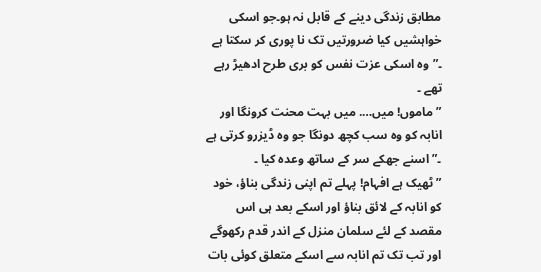مطابق زندگی دینے کے قابل نہ ہو۔جو اسکی خواہشیں کیا ضرورتیں تک نا پوری کر سکتا ہے ۔”وہ اسکی عزت نفس کو بری طرح ادھیڑ رہے تھے ۔
” ماموں! میں…. میں بہت محنت کرونگا اور انابہ کو وہ سب کچھ دونگا جو وہ ڈیزرو کرتی ہے ۔”اسنے جھکے سر کے ساتھ وعدہ کیا ۔
” ٹھیک ہے افہام! پہلے تم اپنی زندگی بناؤ، خود کو انابہ کے لائق بناؤ اور اسکے بعد ہی اس مقصد کے لئے سلمان منزل کے اندر قدم رکھوگے اور تب تک تم انابہ سے اسکے متعلق کوئی بات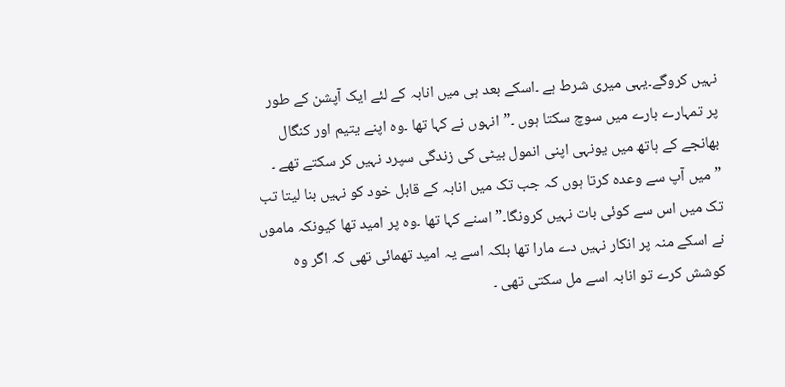نہیں کروگے۔یہی میری شرط ہے ۔اسکے بعد ہی میں انابہ کے لئے ایک آپشن کے طور پر تمہارے بارے میں سوچ سکتا ہوں ۔”انہوں نے کہا تھا ۔وہ اپنے یتیم اور کنگال بھانجے کے ہاتھ میں یونہی اپنی انمول بیٹی کی زندگی سپرد نہیں کر سکتے تھے ۔
” میں آپ سے وعدہ کرتا ہوں کہ جب تک میں انابہ کے قابل خود کو نہیں بنا لیتا تب تک میں اس سے کوئی بات نہیں کرونگا۔”اسنے کہا تھا ۔وہ پر امید تھا کیونکہ ماموں نے اسکے منہ پر انکار نہیں دے مارا تھا بلکہ اسے یہ امید تھمائی تھی کہ اگر وہ کوشش کرے تو انابہ اسے مل سکتی تھی ۔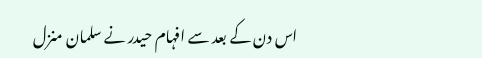اس دن کے بعد سے افہام حیدر نے سلمان منزل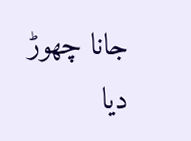جانا چھوڑ دیا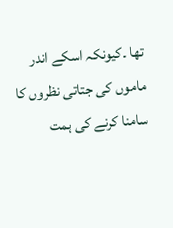تھا ۔کیونکہ اسکے اندر ماموں کی جتاتی نظروں کا سامنا کرنے کی ہمت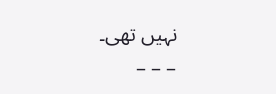نہیں تھی۔
– – –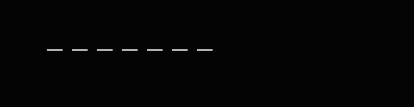– – – – – – –